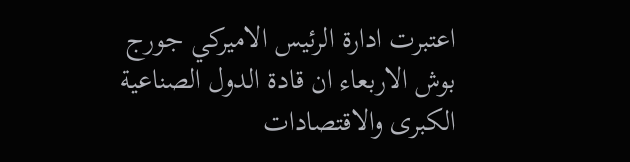اعتبرت ادارة الرئيس الاميركي جورج بوش الاربعاء ان قادة الدول الصناعية الكبرى والاقتصادات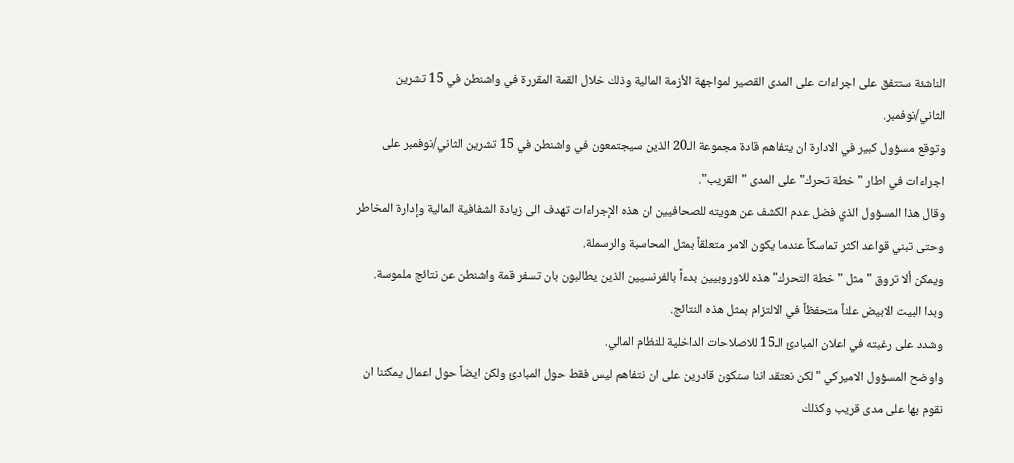الناشئة ستتفق على اجراءات على المدى القصير لمواجهة الأزمة المالية وذلك خلال القمة المقررة في واشنطن في 15 تشرين الثاني/نوفمبر.
وتوقع مسؤول كبير في الادارة ان يتفاهم قادة مجموعة الـ20 الذين سيجتمعون في واشنطن في 15 تشرين الثاني/نوفمبر على اجراءات في اطار "خطة تحرك" على المدى "القريب".
وقال هذا المسؤول الذي فضل عدم الكشف عن هويته للصحافيين ان هذه الإجراءات تهدف الى زيادة الشفافية المالية وإدارة المخاطر وحتى تبني قواعد اكثر تماسكاً عندما يكون الامر متعلقاً بمثل المحاسبة والرسملة.
ويمكن ألا تروق "مثل "خطة التحرك" هذه للاوروبيين بدءاً بالفرنسيين الذين يطالبون بان تسفر قمة واشنطن عن نتائج ملموسة.
وبدا البيت الابيض علناً متحفظاً في الالتزام بمثل هذه النتائج.
وشدد على رغبته في اعلان المبادئ الـ15 للاصلاحات الداخلية للنظام المالي.
واوضح المسؤول الاميركي "لكن نعتقد اننا سنكون قادرين على ان نتفاهم ليس فقط حول المبادئ ولكن ايضاً حول اعمال يمكننا ان نقوم بها على مدى قريب وكذلك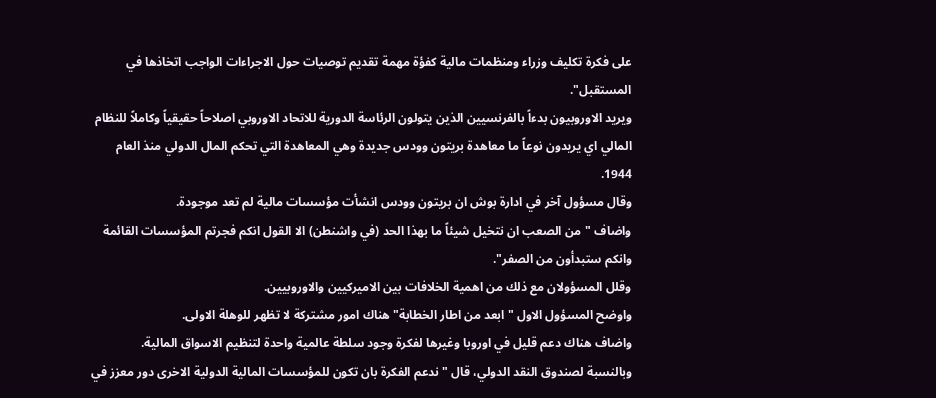على فكرة تكليف وزراء ومنظمات مالية كفؤة مهمة تقديم توصيات حول الاجراءات الواجب اتخاذها في المستقبل".
ويريد الاوروبيون بدءاً بالفرنسيين الذين يتولون الرئاسة الدورية للاتحاد الاوروبي اصلاحاً حقيقياً وكاملاً للنظام المالي اي يريدون نوعاً ما معاهدة بريتون وودس جديدة وهي المعاهدة التي تحكم المال الدولي منذ العام 1944.
وقال مسؤول آخر في ادارة بوش ان بريتون وودس انشأت مؤسسات مالية لم تعد موجودة.
واضاف "من الصعب ان نتخيل شيئاً ما بهذا الحد (في واشنطن) الا القول انكم فجرتم المؤسسات القائمة وانكم ستبدأون من الصفر".
وقلل المسؤولان مع ذلك من اهمية الخلافات بين الاميركيين والاوروبيين.
واوضح المسؤول الاول "ابعد من اطار الخطابة" هناك امور مشتركة لا تظهر للوهلة الاولى.
واضاف هناك دعم قليل في اوروبا وغيرها لفكرة وجود سلطة عالمية واحدة لتنظيم الاسواق المالية.
وبالنسبة لصندوق النقد الدولي، قال "ندعم الفكرة بان تكون للمؤسسات المالية الدولية الاخرى دور معزز في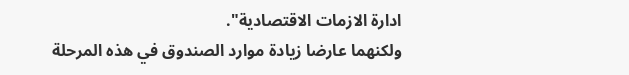ادارة الازمات الاقتصادية".
ولكنهما عارضا زيادة موارد الصندوق في هذه المرحلة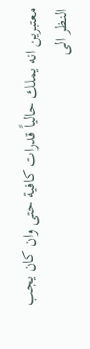معتبرين انه يملك حالياً قدرات كافية حتى وان كان يجب النظر الى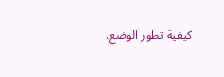كيفية تطور الوضع.